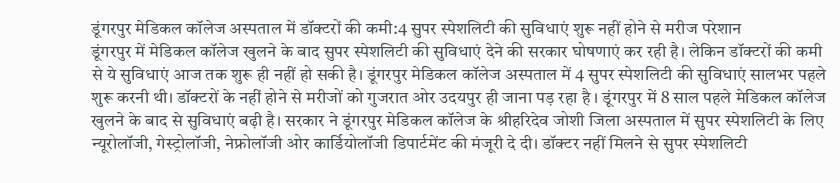डूंगरपुर मेडिकल कॉलेज अस्पताल में डॉक्टरों की कमी:4 सुपर स्पेशलिटी की सुविधाएं शुरू नहीं होने से मरीज परेशान
डूंगरपुर में मेडिकल कॉलेज खुलने के बाद सुपर स्पेशलिटी की सुविधाएं देने की सरकार घोषणाएं कर रही है। लेकिन डॉक्टरों की कमी से ये सुविधाएं आज तक शुरू ही नहीं हो सकी है। डूंगरपुर मेडिकल कॉलेज अस्पताल में 4 सुपर स्पेशलिटी की सुविधाएं सालभर पहले शुरू करनी थी। डॉक्टरों के नहीं होने से मरीजों को गुजरात ओर उदयपुर ही जाना पड़ रहा है । डूंगरपुर में 8 साल पहले मेडिकल कॉलेज खुलने के बाद से सुविधाएं बढ़ी है। सरकार ने डूंगरपुर मेडिकल कॉलेज के श्रीहरिदेव जोशी जिला अस्पताल में सुपर स्पेशलिटी के लिए न्यूरोलॉजी, गेस्ट्रोलॉजी, नेफ्रोलॉजी ओर कार्डियोलॉजी डिपार्टमेंट की मंजूरी दे दी। डॉक्टर नहीं मिलने से सुपर स्पेशलिटी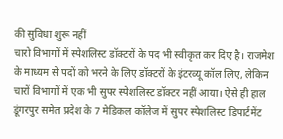की सुविधा शुरू नहीं
चारो विभागों में स्पेशलिस्ट डॉक्टरों के पद भी स्वीकृत कर दिए है। राजमेश के माध्यम से पदों को भरने के लिए डॉक्टरों के इंटरव्यू कॉल लिए, लेकिन चारों विभागों में एक भी सुपर स्पेशलिस्ट डॉक्टर नहीं आया। ऐसे ही हाल डूंगरपुर समेत प्रदेश के 7 मेडिकल कॉलेज में सुपर स्पेशलिस्ट डिपार्टमेंट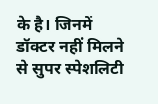के है। जिनमें डॉक्टर नहीं मिलने से सुपर स्पेशलिटी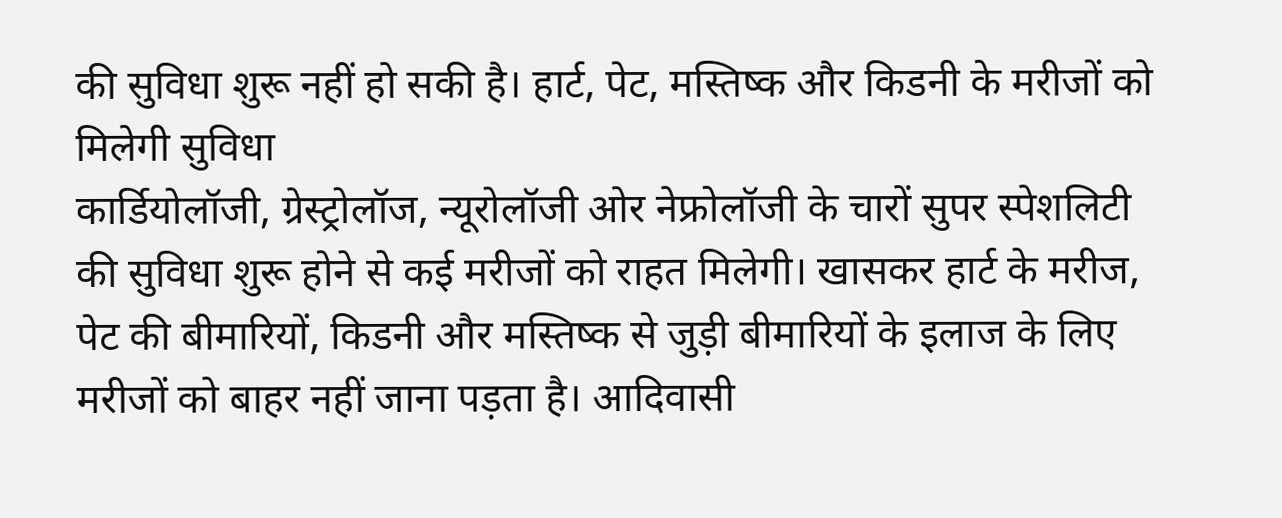की सुविधा शुरू नहीं हो सकी है। हार्ट, पेट, मस्तिष्क और किडनी के मरीजों को मिलेगी सुविधा
कार्डियोलॉजी, ग्रेस्ट्रोलॉज, न्यूरोलॉजी ओर नेफ्रोलॉजी के चारों सुपर स्पेशलिटी की सुविधा शुरू होने से कई मरीजों को राहत मिलेगी। खासकर हार्ट के मरीज, पेट की बीमारियों, किडनी और मस्तिष्क से जुड़ी बीमारियों के इलाज के लिए मरीजों को बाहर नहीं जाना पड़ता है। आदिवासी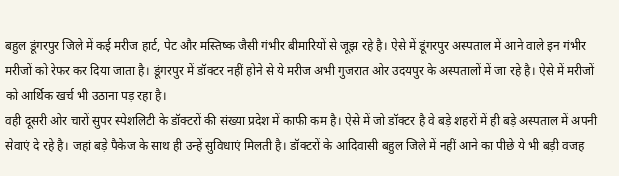बहुल डूंगरपुर जिले में कई मरीज हार्ट, पेट और मस्तिष्क जैसी गंभीर बीमारियों से जूझ रहे है। ऐसे में डूंगरपुर अस्पताल में आने वाले इन गंभीर मरीजों को रेफर कर दिया जाता है। डूंगरपुर में डॉक्टर नहीं होने से ये मरीज अभी गुजरात ओर उदयपुर के अस्पतालों में जा रहे है। ऐसे में मरीजों को आर्थिक खर्च भी उठाना पड़ रहा है।
वही दूसरी ओर चारों सुपर स्पेशलिटी के डॉक्टरों की संख्या प्रदेश में काफी कम है। ऐसे में जो डॉक्टर है वे बड़े शहरों में ही बड़े अस्पताल में अपनी सेवाएं दे रहे है। जहां बड़े पैकेज के साथ ही उन्हें सुविधाएं मिलती है। डॉक्टरों के आदिवासी बहुल जिले में नहीं आने का पीछे ये भी बड़ी वजह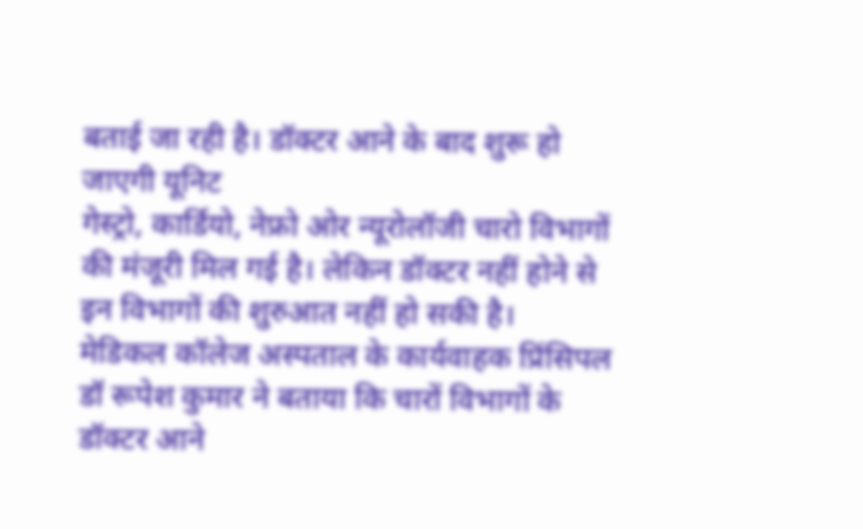बताई जा रही है। डॉक्टर आने के बाद शुरू हो जाएगी यूनिट
गेस्ट्रो, कार्डियो, नेफ्रो ओर न्यूरोलॉजी चारो विभागों की मंजूरी मिल गई है। लेकिन डॉक्टर नहीं होने से इन विभागों की शुरुआत नहीं हो सकी है।
मेडिकल कॉलेज अस्पताल के कार्यवाहक प्रिंसिपल डॉ रूपेश कुमार ने बताया कि चारों विभागों के डॉक्टर आने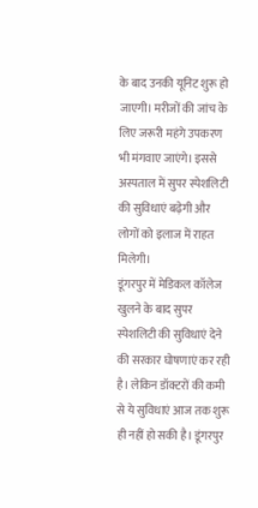के बाद उनकी यूनिट शुरू हो जाएगी। मरीजों की जांच के लिए जरूरी महंगे उपकरण भी मंगवाए जाएंगे। इससे अस्पताल में सुपर स्पेशलिटी की सुविधाएं बढ़ेगी और लोगों को इलाज में राहत मिलेगी।
डूंगरपुर में मेडिकल कॉलेज खुलने के बाद सुपर स्पेशलिटी की सुविधाएं देने की सरकार घोषणाएं कर रही है। लेकिन डॉक्टरों की कमी से ये सुविधाएं आज तक शुरू ही नहीं हो सकी है। डूंगरपुर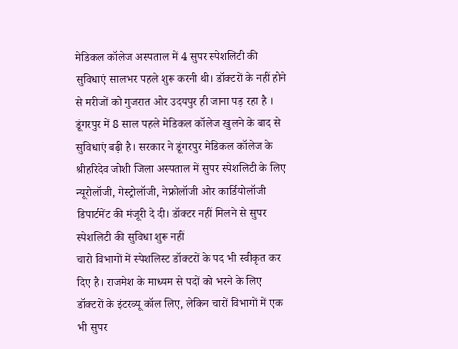मेडिकल कॉलेज अस्पताल में 4 सुपर स्पेशलिटी की सुविधाएं सालभर पहले शुरू करनी थी। डॉक्टरों के नहीं होने से मरीजों को गुजरात ओर उदयपुर ही जाना पड़ रहा है । डूंगरपुर में 8 साल पहले मेडिकल कॉलेज खुलने के बाद से सुविधाएं बढ़ी है। सरकार ने डूंगरपुर मेडिकल कॉलेज के श्रीहरिदेव जोशी जिला अस्पताल में सुपर स्पेशलिटी के लिए न्यूरोलॉजी, गेस्ट्रोलॉजी, नेफ्रोलॉजी ओर कार्डियोलॉजी डिपार्टमेंट की मंजूरी दे दी। डॉक्टर नहीं मिलने से सुपर स्पेशलिटी की सुविधा शुरू नहीं
चारो विभागों में स्पेशलिस्ट डॉक्टरों के पद भी स्वीकृत कर दिए है। राजमेश के माध्यम से पदों को भरने के लिए डॉक्टरों के इंटरव्यू कॉल लिए, लेकिन चारों विभागों में एक भी सुपर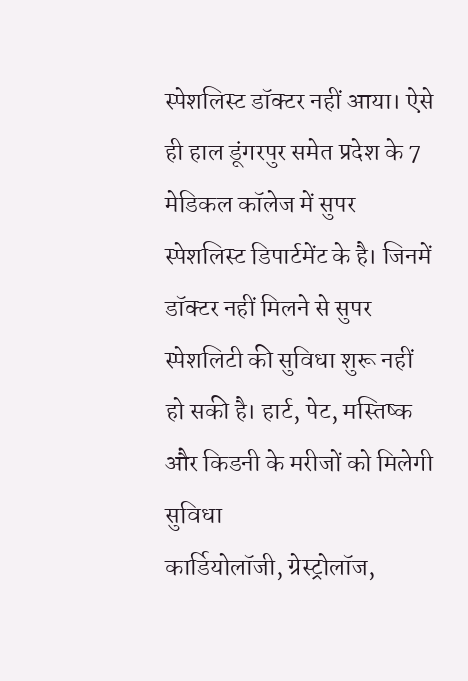स्पेशलिस्ट डॉक्टर नहीं आया। ऐसे ही हाल डूंगरपुर समेत प्रदेश के 7 मेडिकल कॉलेज में सुपर स्पेशलिस्ट डिपार्टमेंट के है। जिनमें डॉक्टर नहीं मिलने से सुपर स्पेशलिटी की सुविधा शुरू नहीं हो सकी है। हार्ट, पेट, मस्तिष्क और किडनी के मरीजों को मिलेगी सुविधा
कार्डियोलॉजी, ग्रेस्ट्रोलॉज,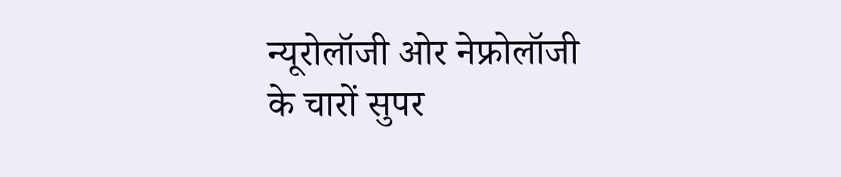न्यूरोलॉजी ओर नेफ्रोलॉजी के चारों सुपर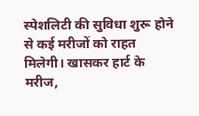स्पेशलिटी की सुविधा शुरू होने से कई मरीजों को राहत मिलेगी। खासकर हार्ट के मरीज,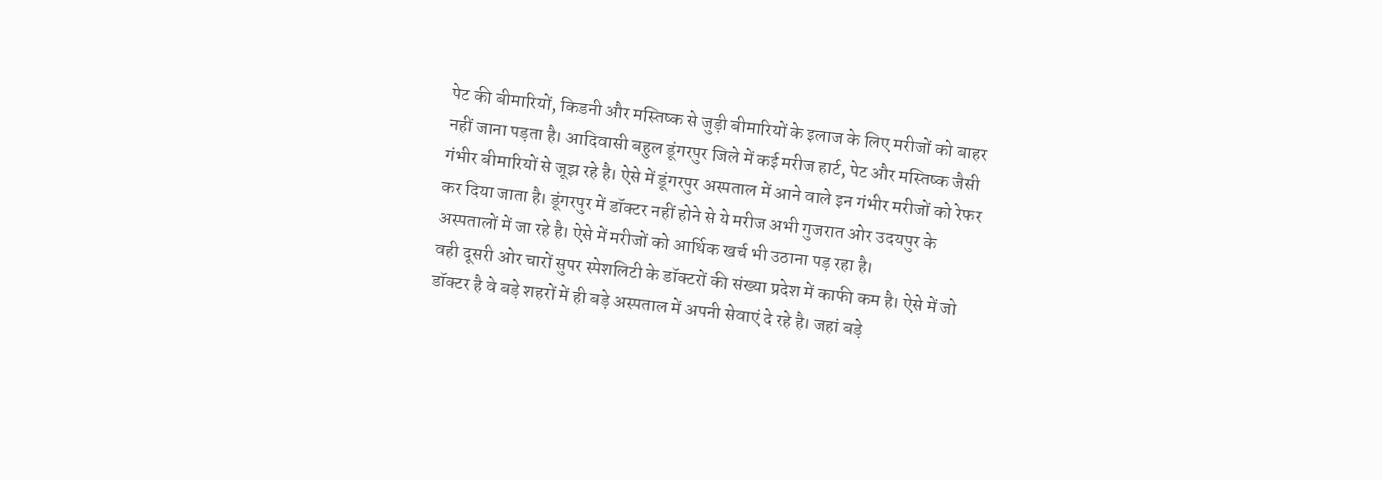पेट की बीमारियों, किडनी और मस्तिष्क से जुड़ी बीमारियों के इलाज के लिए मरीजों को बाहर नहीं जाना पड़ता है। आदिवासी बहुल डूंगरपुर जिले में कई मरीज हार्ट, पेट और मस्तिष्क जैसी गंभीर बीमारियों से जूझ रहे है। ऐसे में डूंगरपुर अस्पताल में आने वाले इन गंभीर मरीजों को रेफर कर दिया जाता है। डूंगरपुर में डॉक्टर नहीं होने से ये मरीज अभी गुजरात ओर उदयपुर के अस्पतालों में जा रहे है। ऐसे में मरीजों को आर्थिक खर्च भी उठाना पड़ रहा है।
वही दूसरी ओर चारों सुपर स्पेशलिटी के डॉक्टरों की संख्या प्रदेश में काफी कम है। ऐसे में जो डॉक्टर है वे बड़े शहरों में ही बड़े अस्पताल में अपनी सेवाएं दे रहे है। जहां बड़े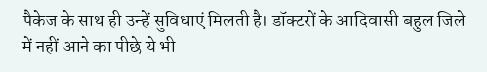पैकेज के साथ ही उन्हें सुविधाएं मिलती है। डॉक्टरों के आदिवासी बहुल जिले में नहीं आने का पीछे ये भी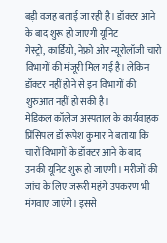बड़ी वजह बताई जा रही है। डॉक्टर आने के बाद शुरू हो जाएगी यूनिट
गेस्ट्रो, कार्डियो, नेफ्रो ओर न्यूरोलॉजी चारो विभागों की मंजूरी मिल गई है। लेकिन डॉक्टर नहीं होने से इन विभागों की शुरुआत नहीं हो सकी है।
मेडिकल कॉलेज अस्पताल के कार्यवाहक प्रिंसिपल डॉ रूपेश कुमार ने बताया कि चारों विभागों के डॉक्टर आने के बाद उनकी यूनिट शुरू हो जाएगी। मरीजों की जांच के लिए जरूरी महंगे उपकरण भी मंगवाए जाएंगे। इससे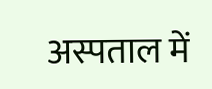अस्पताल में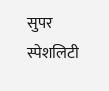सुपर स्पेशलिटी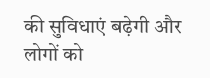की सुविधाएं बढ़ेगी और लोगों को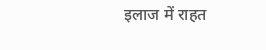इलाज में राहत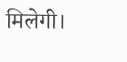मिलेगी।